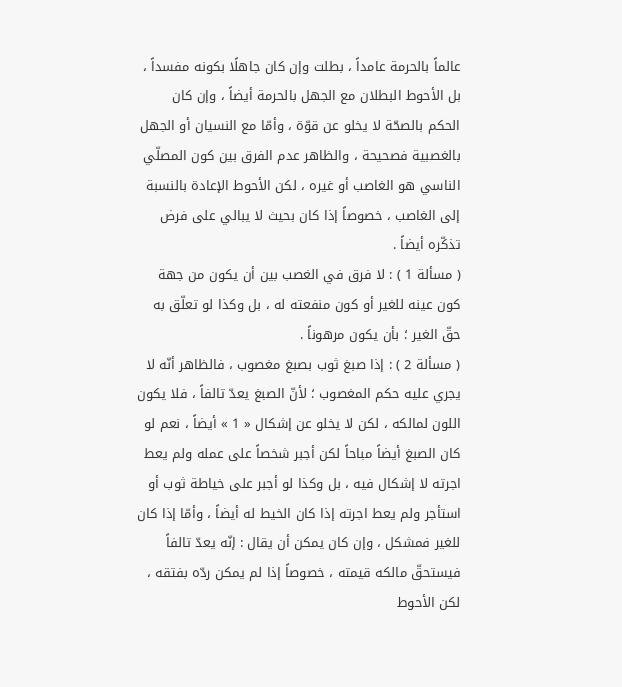عالماً بالحرمة عامداً ، بطلت وإن كان جاهلًا بكونه مفسداً ، بل الأحوط البطلان مع الجهل بالحرمة أيضاً ، وإن كان الحكم بالصحّة لا يخلو عن قوّة ، وأمّا مع النسيان أو الجهل بالغصبية فصحيحة ، والظاهر عدم الفرق بين كون المصلّي الناسي هو الغاصب أو غيره ، لكن الأحوط الإعادة بالنسبة إلى الغاصب ، خصوصاً إذا كان بحيث لا يبالي على فرض تذكّره أيضاً .
( مسألة 1 ) : لا فرق في الغصب بين أن يكون من جهة كون عينه للغير أو كون منفعته له ، بل وكذا لو تعلّق به حقّ الغير ؛ بأن يكون مرهوناً .
( مسألة 2 ) : إذا صبغ ثوب بصبغ مغصوب ، فالظاهر أنّه لا يجري عليه حكم المغصوب ؛ لأنّ الصبغ يعدّ تالفاً ، فلا يكون اللون لمالكه ، لكن لا يخلو عن إشكال « 1 » أيضاً ، نعم لو كان الصبغ أيضاً مباحاً لكن أجبر شخصاً على عمله ولم يعط اجرته لا إشكال فيه ، بل وكذا لو أجبر على خياطة ثوب أو استأجر ولم يعط اجرته إذا كان الخيط له أيضاً ، وأمّا إذا كان للغير فمشكل ، وإن كان يمكن أن يقال : إنّه يعدّ تالفاً فيستحقّ مالكه قيمته ، خصوصاً إذا لم يمكن ردّه بفتقه ، لكن الأحوط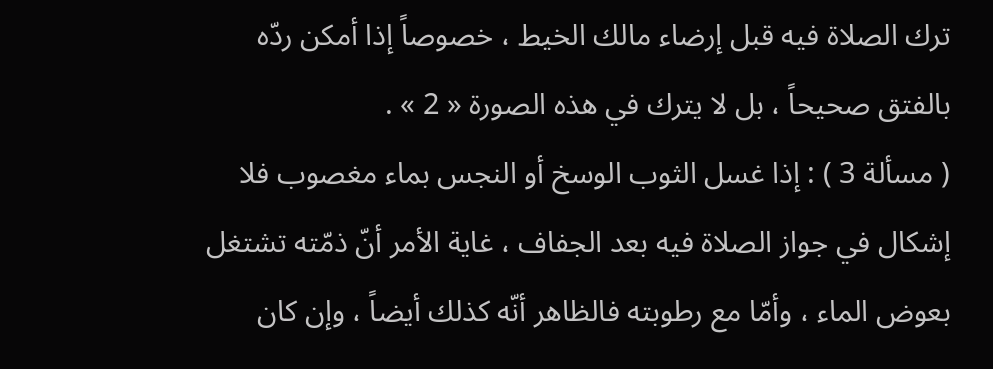ترك الصلاة فيه قبل إرضاء مالك الخيط ، خصوصاً إذا أمكن ردّه بالفتق صحيحاً ، بل لا يترك في هذه الصورة « 2 » .
( مسألة 3 ) : إذا غسل الثوب الوسخ أو النجس بماء مغصوب فلا إشكال في جواز الصلاة فيه بعد الجفاف ، غاية الأمر أنّ ذمّته تشتغل بعوض الماء ، وأمّا مع رطوبته فالظاهر أنّه كذلك أيضاً ، وإن كان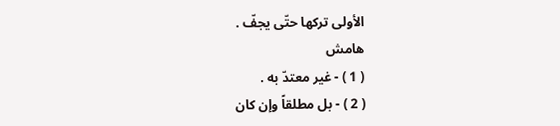الأولى تركها حتّى يجفّ .
هامش
( 1 ) - غير معتدّ به .
( 2 ) - بل مطلقاً وإن كان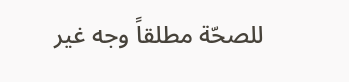للصحّة مطلقاً وجه غير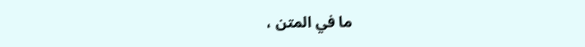ما في المتن ،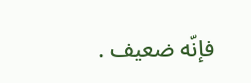فإنّه ضعيف .